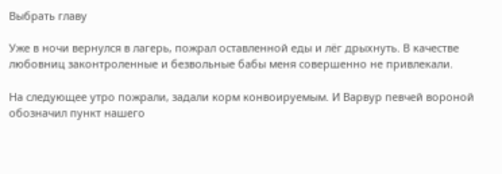Выбрать главу

Уже в ночи вернулся в лагерь, пожрал оставленной еды и лёг дрыхнуть. В качестве любовниц законтроленные и безвольные бабы меня совершенно не привлекали.

На следующее утро пожрали, задали корм конвоируемым. И Варвур певчей вороной обозначил пункт нашего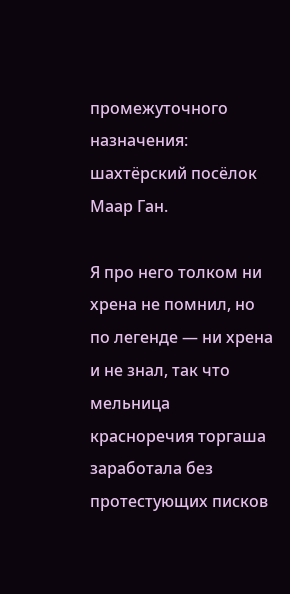промежуточного назначения: шахтёрский посёлок Маар Ган.

Я про него толком ни хрена не помнил, но по легенде — ни хрена и не знал, так что мельница красноречия торгаша заработала без протестующих писков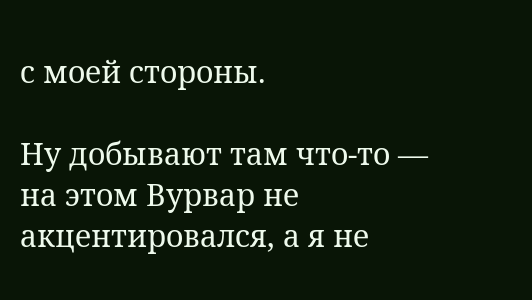с моей стороны.

Ну добывают там что-то — на этом Вурвар не акцентировался, а я не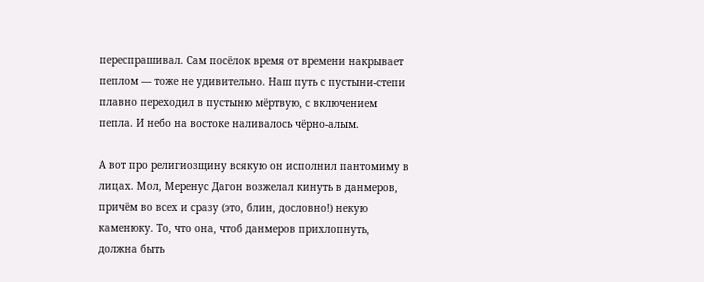переспрашивал. Сам посёлок время от времени накрывает пеплом — тоже не удивительно. Наш путь с пустыни-степи плавно переходил в пустыню мёртвую, с включением пепла. И небо на востоке наливалось чёрно-алым.

А вот про религиозщину всякую он исполнил пантомиму в лицах. Мол, Меренус Дагон возжелал кинуть в данмеров, причём во всех и сразу (это, блин, дословно!) некую каменюку. То, что она, чтоб данмеров прихлопнуть, должна быть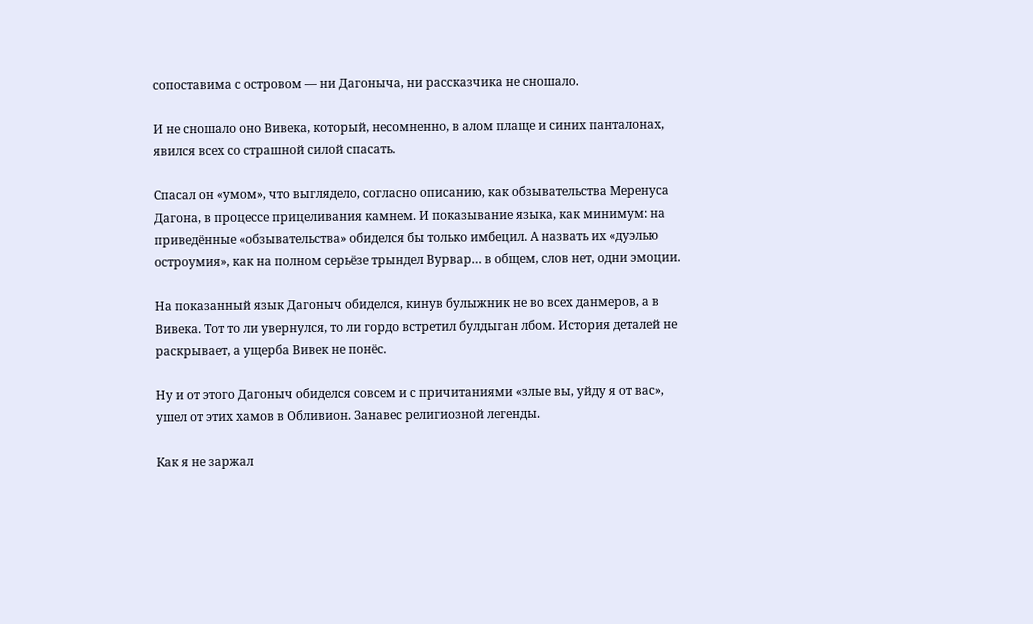сопоставима с островом — ни Дагоныча, ни рассказчика не сношало.

И не сношало оно Вивека, который, несомненно, в алом плаще и синих панталонах, явился всех со страшной силой спасать.

Спасал он «умом», что выглядело, согласно описанию, как обзывательства Меренуса Дагона, в процессе прицеливания камнем. И показывание языка, как минимум: на приведённые «обзывательства» обиделся бы только имбецил. А назвать их «дуэлью остроумия», как на полном серьёзе трындел Вурвар… в общем, слов нет, одни эмоции.

На показанный язык Дагоныч обиделся, кинув булыжник не во всех данмеров, а в Вивека. Тот то ли увернулся, то ли гордо встретил булдыган лбом. История деталей не раскрывает, а ущерба Вивек не понёс.

Ну и от этого Дагоныч обиделся совсем и с причитаниями «злые вы, уйду я от вас», ушел от этих хамов в Обливион. Занавес религиозной легенды.

Как я не заржал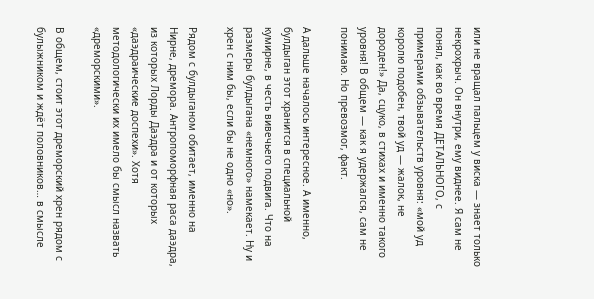или не вращал пальцем у виска — знает только некрохрыч. Он внутри, ему виднее. Я сам не понял, как во время ДЕТАЛЬНОГО, с примерами обзывательств уровня: «мой уд королю подобен, твой уд — жалок, не дороден!» Да, сцуко, в стихах и именно такого уровня! В общем — как я удержался, сам не понимаю. Но превозмог, факт.

А дальше началось интересное. А именно, булдыган этот хранится в специальной кумирне, в честь вивечьего подвига. Что на размеры булдыгана «немного» намекает. Ну и хрен с ним бы, если бы не одно «но».

Рядом с булдыганом обитает, именно на Нирне, дремора. Антропоморфная раса даэдра, из которых Лорды Даэдра и от которых «даэдраические доспехи». Хотя методологически их имело бы смысл назвать «дреморскими».

В общем, стоит этот дреморский хрен рядом с булыжником и ждёт половников… в смысле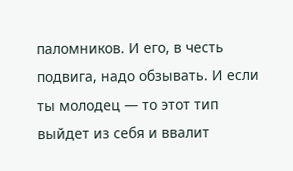паломников. И его, в честь подвига, надо обзывать. И если ты молодец — то этот тип выйдет из себя и ввалит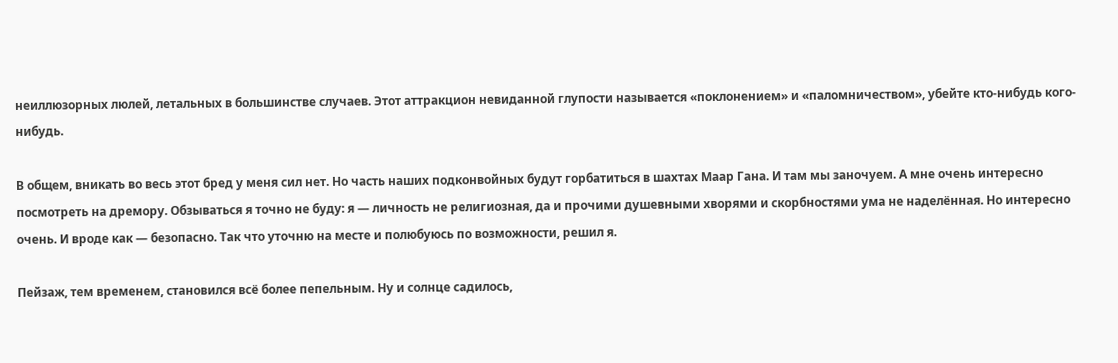неиллюзорных люлей, летальных в большинстве случаев. Этот аттракцион невиданной глупости называется «поклонением» и «паломничеством», убейте кто-нибудь кого-нибудь.

В общем, вникать во весь этот бред у меня сил нет. Но часть наших подконвойных будут горбатиться в шахтах Маар Гана. И там мы заночуем. А мне очень интересно посмотреть на дремору. Обзываться я точно не буду: я — личность не религиозная, да и прочими душевными хворями и скорбностями ума не наделённая. Но интересно очень. И вроде как — безопасно. Так что уточню на месте и полюбуюсь по возможности, решил я.

Пейзаж, тем временем, становился всё более пепельным. Ну и солнце садилось,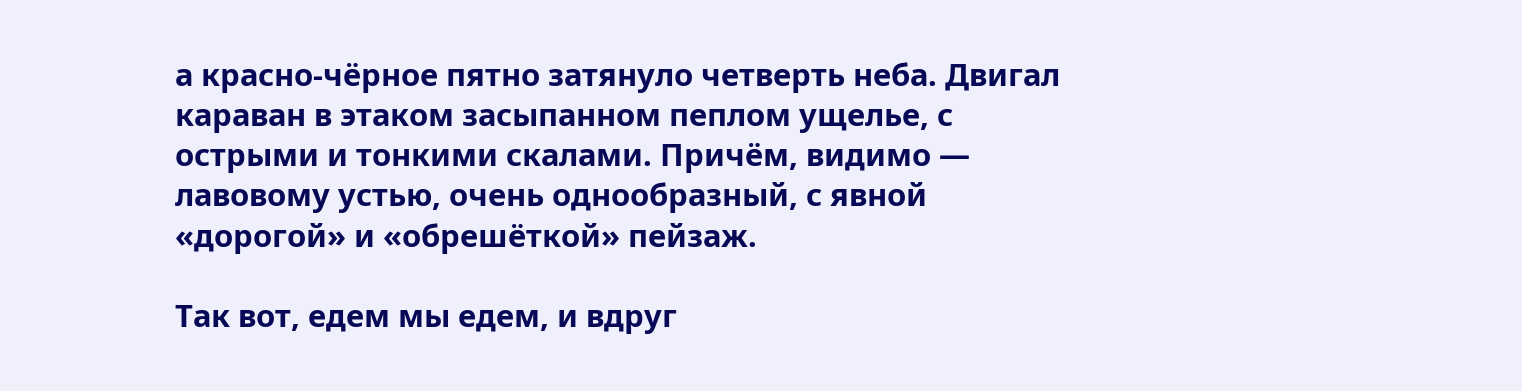а красно-чёрное пятно затянуло четверть неба. Двигал караван в этаком засыпанном пеплом ущелье, с острыми и тонкими скалами. Причём, видимо — лавовому устью, очень однообразный, с явной «дорогой» и «обрешёткой» пейзаж.

Так вот, едем мы едем, и вдруг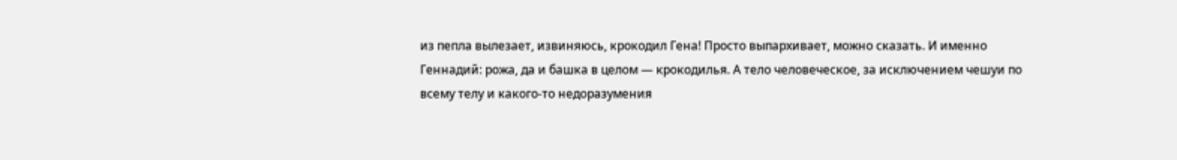из пепла вылезает, извиняюсь, крокодил Гена! Просто выпархивает, можно сказать. И именно Геннадий: рожа, да и башка в целом — крокодилья. А тело человеческое, за исключением чешуи по всему телу и какого-то недоразумения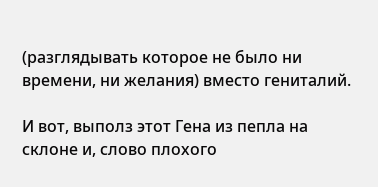(разглядывать которое не было ни времени, ни желания) вместо гениталий.

И вот, выполз этот Гена из пепла на склоне и, слово плохого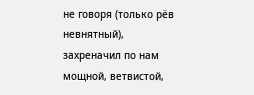не говоря (только рёв невнятный), захреначил по нам мощной, ветвистой,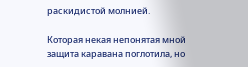раскидистой молнией.

Которая некая непонятая мной защита каравана поглотила, но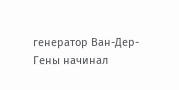генератор Ван-Дер-Гены начинал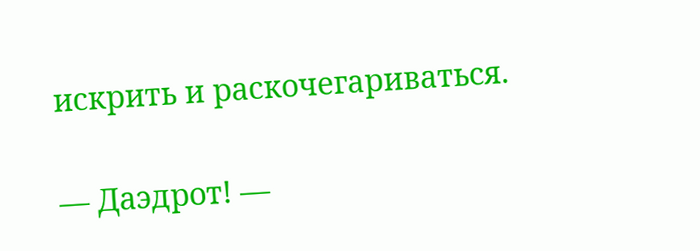искрить и раскочегариваться.

— Даэдрот! —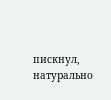пискнул, натурально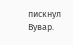пискнул Вувар.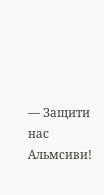— Защити нас Альмсиви!